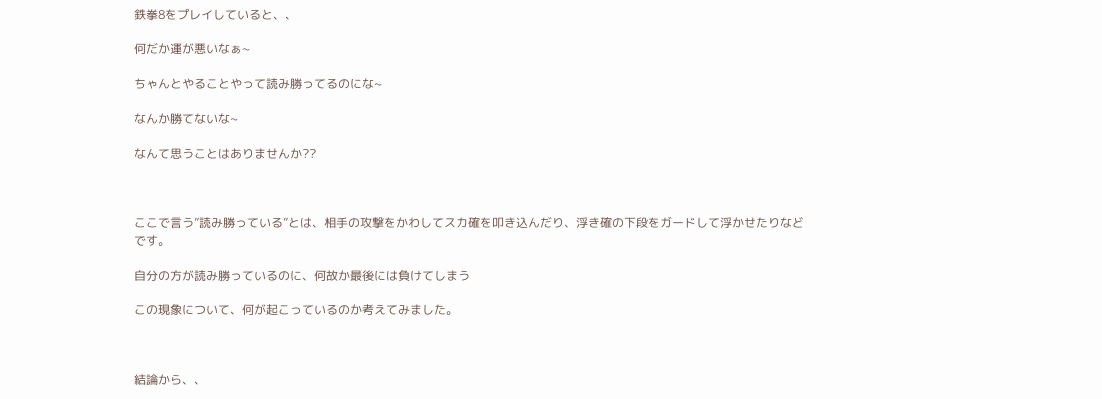鉄拳8をプレイしていると、、

何だか運が悪いなぁ~

ちゃんとやることやって読み勝ってるのにな~

なんか勝てないな~

なんて思うことはありませんか??



ここで言う”読み勝っている”とは、相手の攻撃をかわしてスカ確を叩き込んだり、浮き確の下段をガードして浮かせたりなどです。

自分の方が読み勝っているのに、何故か最後には負けてしまう

この現象について、何が起こっているのか考えてみました。



結論から、、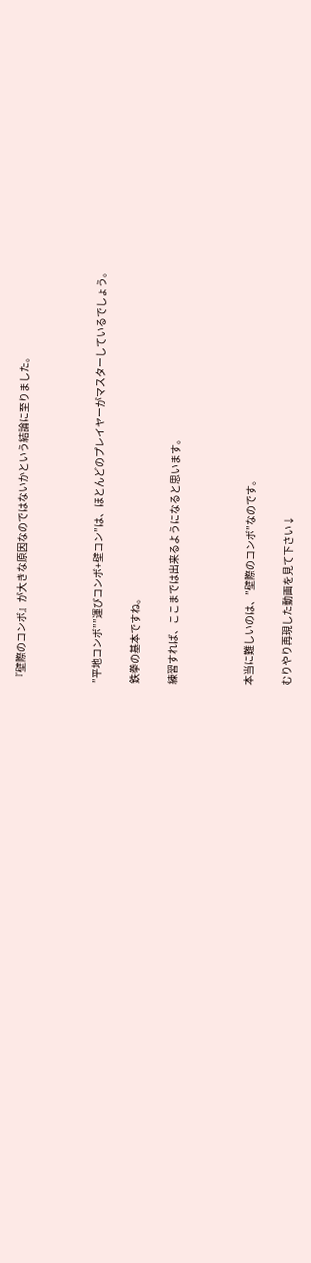『壁際のコンボ』が大きな原因なのではないかという結論に至りました。



”平地コンボ””運びコンボ+壁コン”は、ほとんどのプレイヤーがマスターしているでしょう。

鉄拳の基本ですね。

練習すれば、ここまでは出来るようになると思います。



本当に難しいのは、”壁際のコンボ”なのです。

むりやり再現した動画を見て下さい↓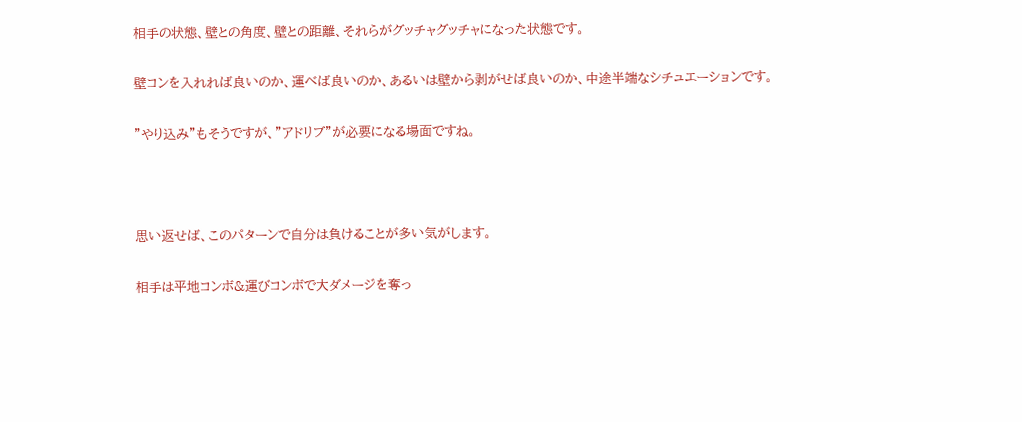相手の状態、壁との角度、壁との距離、それらがグッチャグッチャになった状態です。

壁コンを入れれば良いのか、運べば良いのか、あるいは壁から剥がせば良いのか、中途半端なシチュエーションです。

”やり込み”もそうですが、”アドリブ”が必要になる場面ですね。



思い返せば、このパターンで自分は負けることが多い気がします。

相手は平地コンボ&運びコンボで大ダメージを奪っ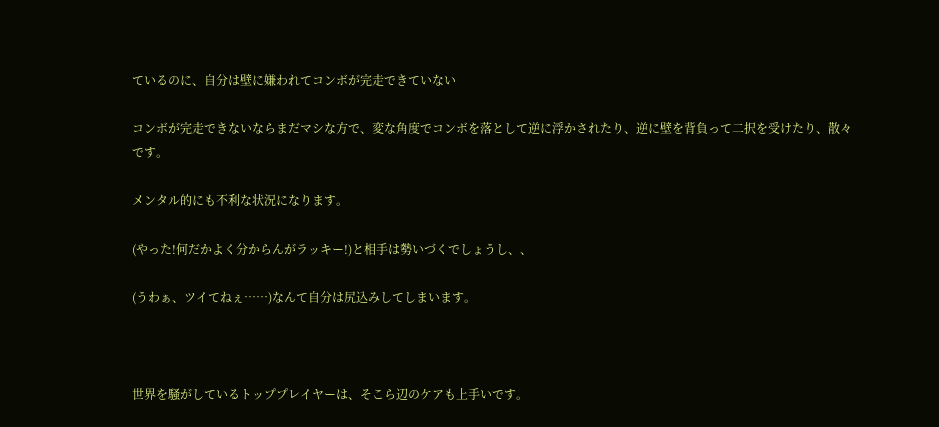ているのに、自分は壁に嫌われてコンボが完走できていない

コンボが完走できないならまだマシな方で、変な角度でコンボを落として逆に浮かされたり、逆に壁を背負って二択を受けたり、散々です。

メンタル的にも不利な状況になります。

(やった!何だかよく分からんがラッキー!)と相手は勢いづくでしょうし、、

(うわぁ、ツイてねぇ……)なんて自分は尻込みしてしまいます。



世界を騒がしているトッププレイヤーは、そこら辺のケアも上手いです。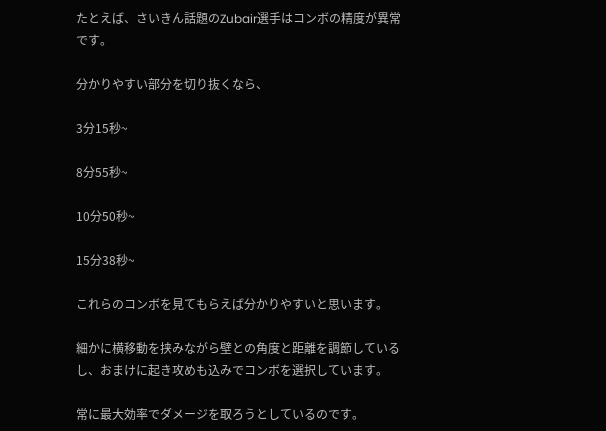たとえば、さいきん話題のZubair選手はコンボの精度が異常です。

分かりやすい部分を切り抜くなら、

3分15秒~

8分55秒~

10分50秒~

15分38秒~

これらのコンボを見てもらえば分かりやすいと思います。

細かに横移動を挟みながら壁との角度と距離を調節しているし、おまけに起き攻めも込みでコンボを選択しています。

常に最大効率でダメージを取ろうとしているのです。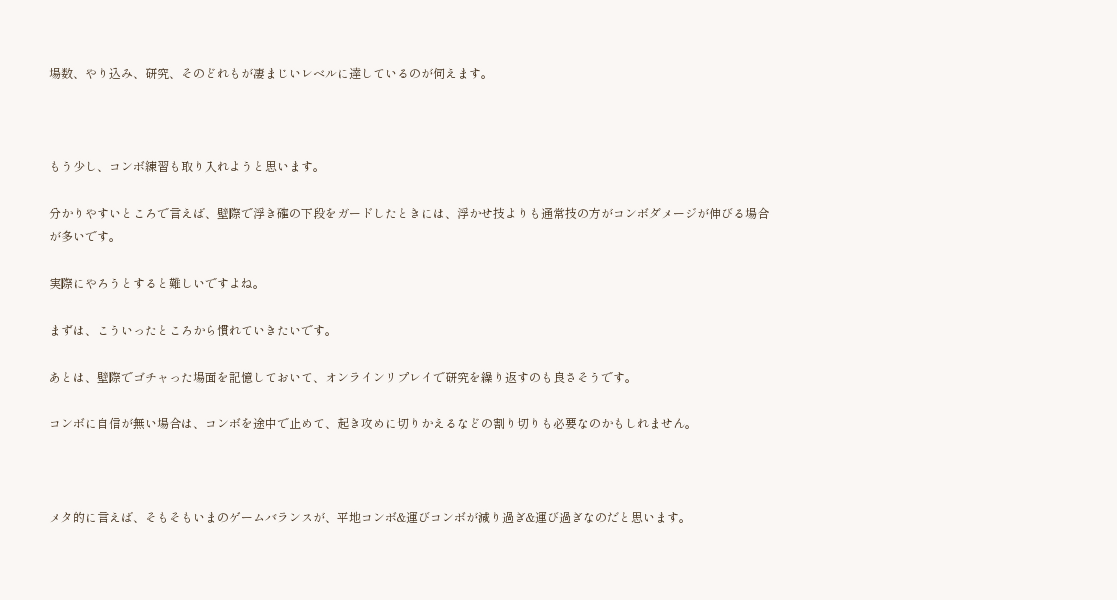場数、やり込み、研究、そのどれもが凄まじいレベルに達しているのが伺えます。



もう少し、コンボ練習も取り入れようと思います。

分かりやすいところで言えば、壁際で浮き確の下段をガードしたときには、浮かせ技よりも通常技の方がコンボダメージが伸びる場合が多いです。

実際にやろうとすると難しいですよね。

まずは、こういったところから慣れていきたいです。

あとは、壁際でゴチャった場面を記憶しておいて、オンラインリプレイで研究を繰り返すのも良さそうです。

コンボに自信が無い場合は、コンボを途中で止めて、起き攻めに切りかえるなどの割り切りも必要なのかもしれません。



メタ的に言えば、そもそもいまのゲームバランスが、平地コンボ&運びコンボが減り過ぎ&運び過ぎなのだと思います。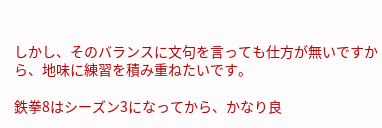しかし、そのバランスに文句を言っても仕方が無いですから、地味に練習を積み重ねたいです。

鉄拳8はシーズン3になってから、かなり良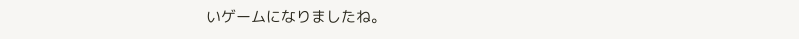いゲームになりましたね。